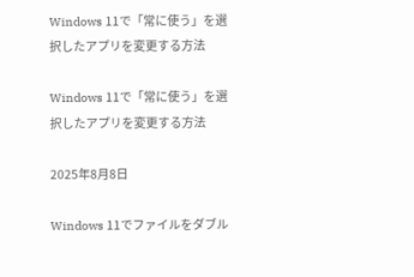Windows 11で「常に使う」を選択したアプリを変更する方法

Windows 11で「常に使う」を選択したアプリを変更する方法

2025年8月8日

Windows 11でファイルをダブル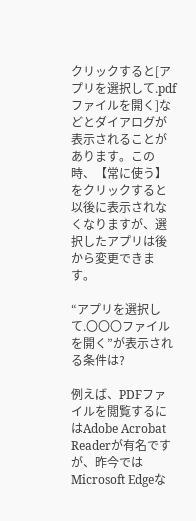クリックすると[アプリを選択して.pdfファイルを開く]などとダイアログが表示されることがあります。この時、【常に使う】をクリックすると以後に表示されなくなりますが、選択したアプリは後から変更できます。

“アプリを選択して.〇〇〇ファイルを開く”が表示される条件は?

例えば、PDFファイルを閲覧するにはAdobe Acrobat Readerが有名ですが、昨今ではMicrosoft Edgeな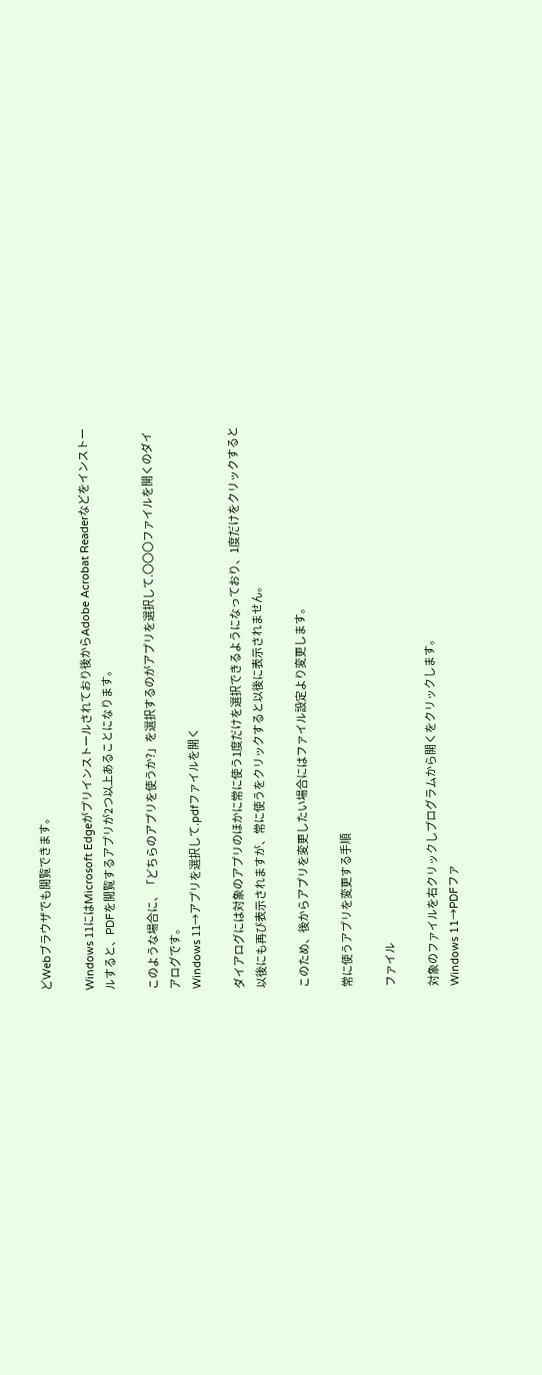どWebブラウザでも閲覧できます。

Windows 11にはMicrosoft Edgeがプリインストールされており後からAdobe Acrobat Readerなどをインストールすると、PDFを閲覧するアプリが2つ以上あることになります。

このような場合に、「どちらのアプリを使うか?」を選択するのがアプリを選択して.〇〇〇ファイルを開くのダイアログです。
Windows 11→アプリを選択して.pdfファイルを開く

ダイアログには対象のアプリのほかに常に使う1度だけを選択できるようになっており、1度だけをクリックすると以後にも再び表示されますが、常に使うをクリックすると以後に表示されません。

このため、後からアプリを変更したい場合にはファイル設定より変更します。

常に使うアプリを変更する手順

ファイル

対象のファイルを右クリックしプログラムから開くをクリックします。
Windows 11→PDFファ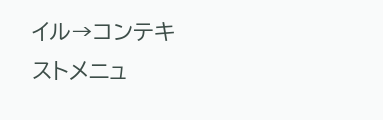イル→コンテキストメニュ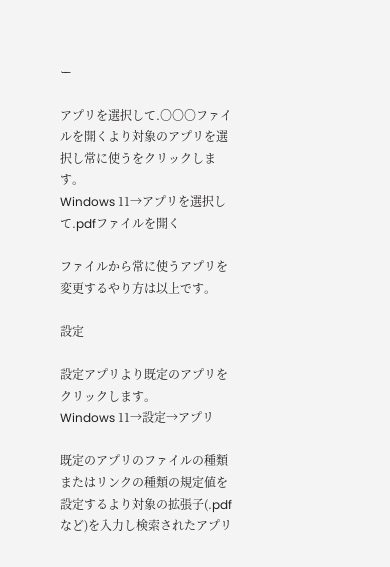ー

アプリを選択して.〇〇〇ファイルを開くより対象のアプリを選択し常に使うをクリックします。
Windows 11→アプリを選択して.pdfファイルを開く

ファイルから常に使うアプリを変更するやり方は以上です。

設定

設定アプリより既定のアプリをクリックします。
Windows 11→設定→アプリ

既定のアプリのファイルの種類またはリンクの種類の規定値を設定するより対象の拡張子(.pdfなど)を入力し検索されたアプリ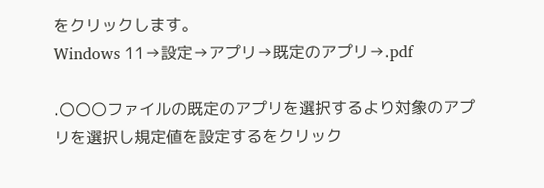をクリックします。
Windows 11→設定→アプリ→既定のアプリ→.pdf

.〇〇〇ファイルの既定のアプリを選択するより対象のアプリを選択し規定値を設定するをクリック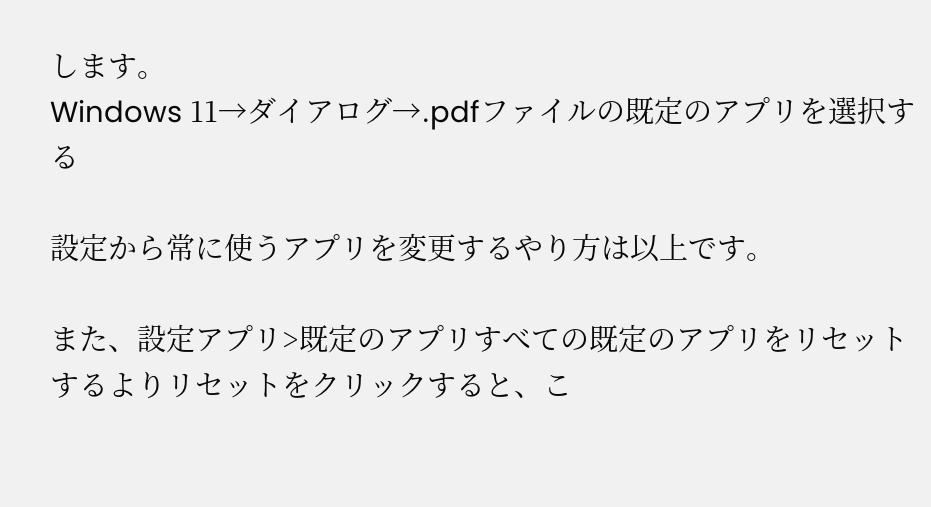します。
Windows 11→ダイアログ→.pdfファイルの既定のアプリを選択する

設定から常に使うアプリを変更するやり方は以上です。

また、設定アプリ>既定のアプリすべての既定のアプリをリセットするよりリセットをクリックすると、こ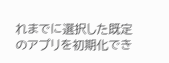れまでに選択した既定のアプリを初期化でき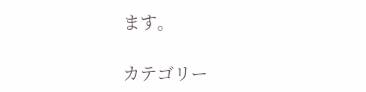ます。

カテゴリー